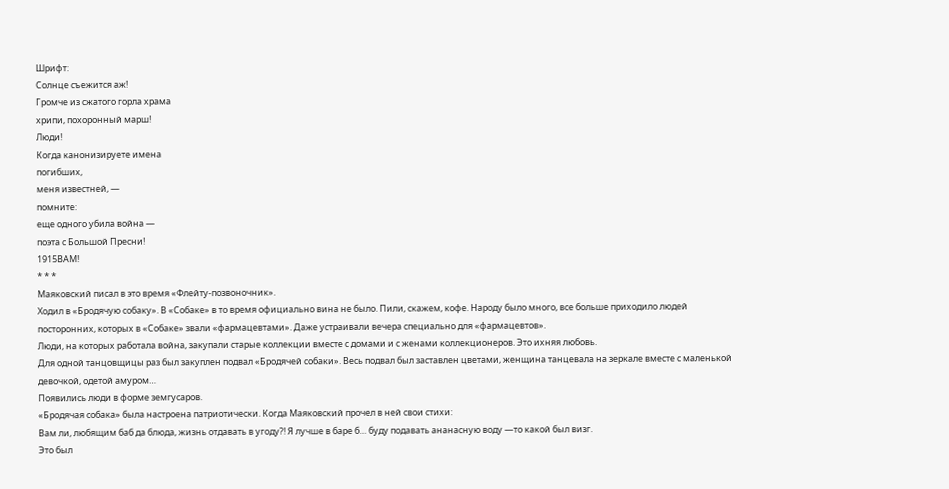Шрифт:
Солнце съежится аж!
Громче из сжатого горла храма
хрипи, похоронный марш!
Люди!
Когда канонизируете имена
погибших,
меня известней, —
помните:
еще одного убила война —
поэта с Большой Пресни!
1915ВАМ!
* * *
Маяковский писал в это время «Флейту-позвоночник».
Ходил в «Бродячую собаку». В «Собаке» в то время официально вина не было. Пили, скажем, кофе. Народу было много, все больше приходило людей посторонних, которых в «Собаке» звали «фармацевтами». Даже устраивали вечера специально для «фармацевтов».
Люди, на которых работала война, закупали старые коллекции вместе с домами и с женами коллекционеров. Это ихняя любовь.
Для одной танцовщицы раз был закуплен подвал «Бродячей собаки». Весь подвал был заставлен цветами, женщина танцевала на зеркале вместе с маленькой девочкой, одетой амуром…
Появились люди в форме земгусаров.
«Бродячая собака» была настроена патриотически. Когда Маяковский прочел в ней свои стихи:
Вам ли, любящим баб да блюда, жизнь отдавать в угоду?! Я лучше в баре б… буду подавать ананасную воду —то какой был визг.
Это был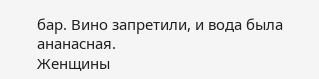бар. Вино запретили, и вода была ананасная.
Женщины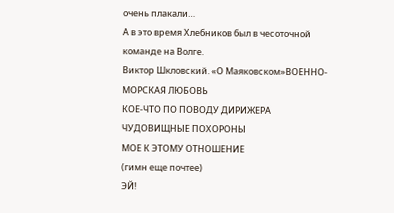очень плакали…
А в это время Хлебников был в чесоточной команде на Волге.
Виктор Шкловский. «О Маяковском»ВОЕННО-МОРСКАЯ ЛЮБОВЬ
КОЕ-ЧТО ПО ПОВОДУ ДИРИЖЕРА
ЧУДОВИЩНЫЕ ПОХОРОНЫ
МОЕ К ЭТОМУ ОТНОШЕНИЕ
(гимн еще почтее)
ЭЙ!